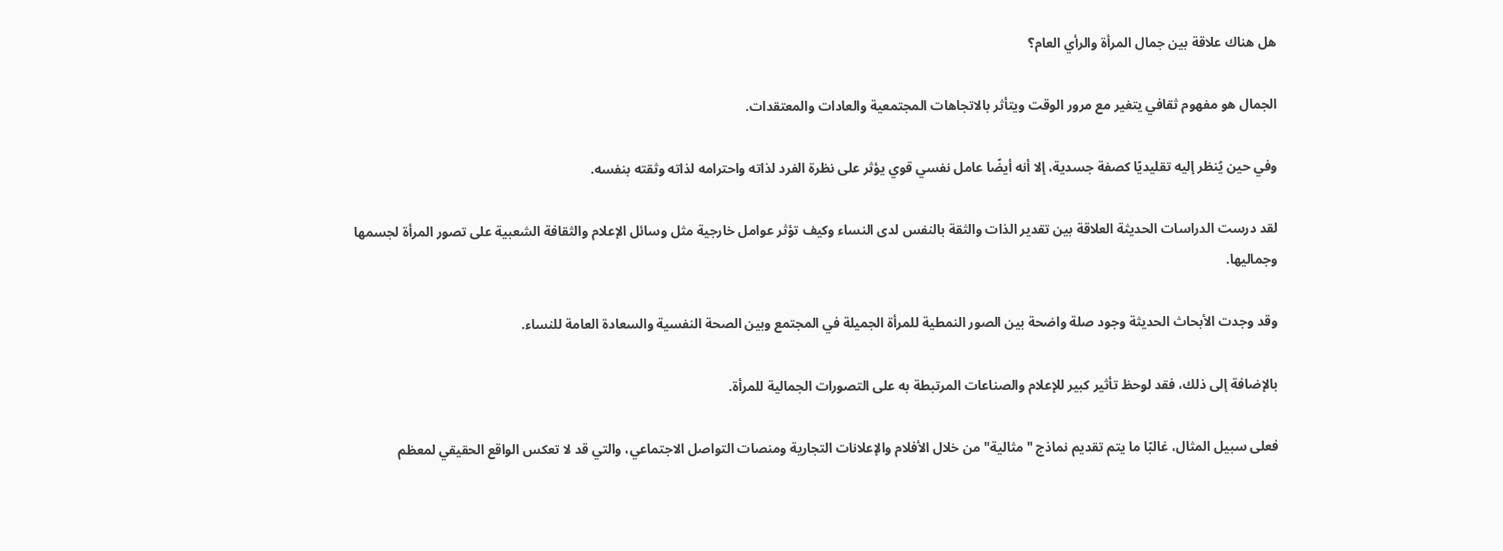هل هناك علاقة بين جمال المرأة والرأي العام؟

الجمال هو مفهوم ثقافي يتغير مع مرور الوقت ويتأثر بالاتجاهات المجتمعية والعادات والمعتقدات.

وفي حين يُنظر إليه تقليديًا كصفة جسدية، إلا أنه أيضًا عامل نفسي قوي يؤثر على نظرة الفرد لذاته واحترامه لذاته وثقته بنفسه.

لقد درست الدراسات الحديثة العلاقة بين تقدير الذات والثقة بالنفس لدى النساء وكيف تؤثر عوامل خارجية مثل وسائل الإعلام والثقافة الشعبية على تصور المرأة لجسمها وجماليها.

وقد وجدت الأبحاث الحديثة وجود صلة واضحة بين الصور النمطية للمرأة الجميلة في المجتمع وبين الصحة النفسية والسعادة العامة للنساء.

بالإضافة إلى ذلك، فقد لوحظ تأثير كبير للإعلام والصناعات المرتبطة به على التصورات الجمالية للمرأة.

فعلى سبيل المثال، غالبًا ما يتم تقديم نماذج "مثالية" من خلال الأفلام والإعلانات التجارية ومنصات التواصل الاجتماعي، والتي قد لا تعكس الواقع الحقيقي لمعظم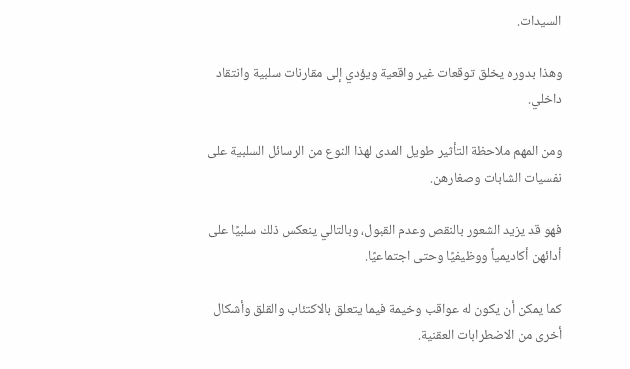السيدات.

وهذا بدوره يخلق توقعات غير واقعية ويؤدي إلى مقارنات سلبية وانتقاد داخلي.

ومن المهم ملاحظة التأثير طويل المدى لهذا النوع من الرسائل السلبية على نفسيات الشابات وصغارهن.

فهو قد يزيد الشعور بالنقص وعدم القبول، وبالتالي ينعكس ذلك سلبيًا على أدائهن أكاديمياً ووظيفيًا وحتى اجتماعيًا.

كما يمكن أن يكون له عواقب وخيمة فيما يتعلق بالاكتئاب والقلق وأشكال أخرى من الاضطرابات العقنية.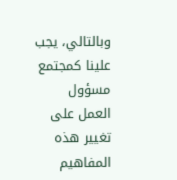وبالتالي، يجب علينا كمجتمع مسؤول العمل على تغيير هذه المفاهيم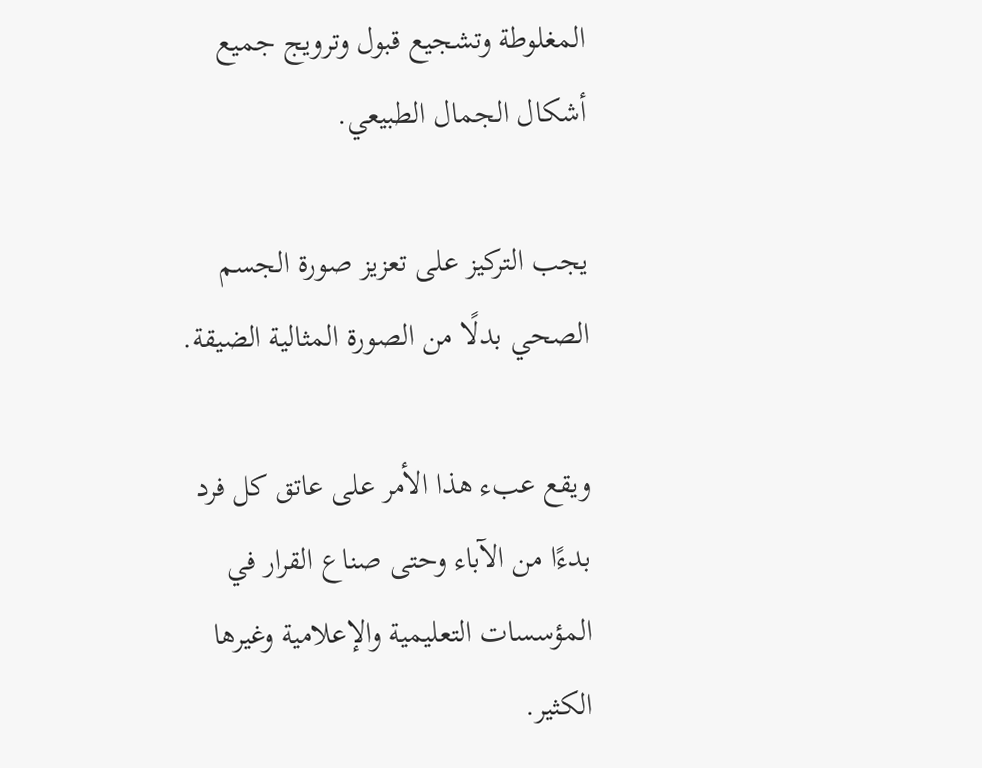المغلوطة وتشجيع قبول وترويج جميع أشكال الجمال الطبيعي.

يجب التركيز على تعزيز صورة الجسم الصحي بدلًا من الصورة المثالية الضيقة.

ويقع عبء هذا الأمر على عاتق كل فرد بدءًا من الآباء وحتى صناع القرار في المؤسسات التعليمية والإعلامية وغيرها الكثير.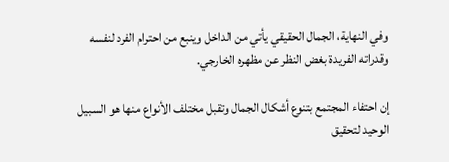وفي النهاية، الجمال الحقيقي يأتي من الداخل وينبع من احترام الفرد لنفسه وقدراته الفريدة بغض النظر عن مظهره الخارجي.

إن احتفاء المجتمع بتنوع أشكال الجمال وتقبل مختلف الأنواع منها هو السبيل الوحيد لتحقيق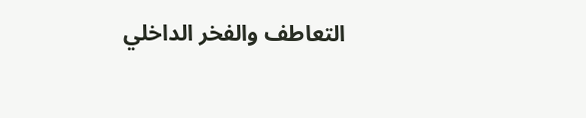التعاطف والفخر الداخلي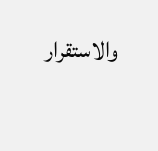والاستقرار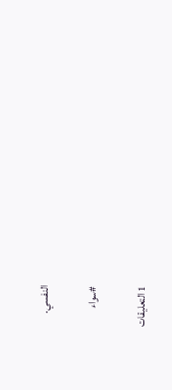النفسي.

#سواء

1 التعليقات